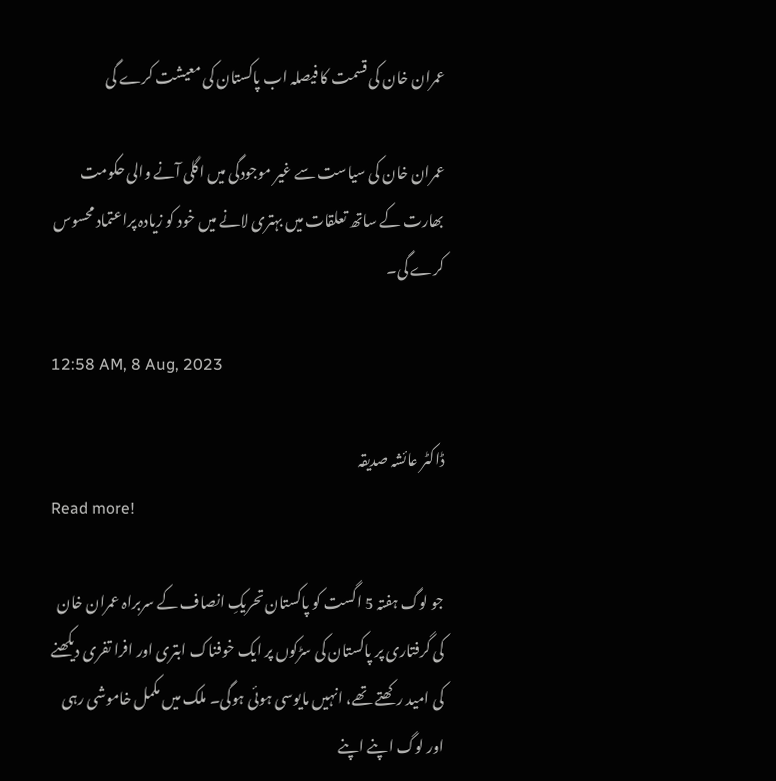عمران خان کی قسمت کا فیصلہ اب پاکستان کی معیشت کرے گی

عمران خان کی سیاست سے غیر موجودگی میں اگلی آنے والی حکومت بھارت کے ساتھ تعلقات میں بہتری لانے میں خود کو زیادہ پراعتماد محسوس کرے گی۔

12:58 AM, 8 Aug, 2023

ڈاکٹر عائشہ صدیقہ
Read more!

جو لوگ ہفتہ 5 اگست کو پاکستان تحریکِ انصاف کے سربراہ عمران خان کی گرفتاری پر پاکستان کی سڑکوں پر ایک خوفناک ابتری اور افرا تفری دیکھنے کی امید رکھتے تھے، انہیں مایوسی ہوئی ہوگی۔ ملک میں مکمل خاموشی رہی اور لوگ اپنے اپنے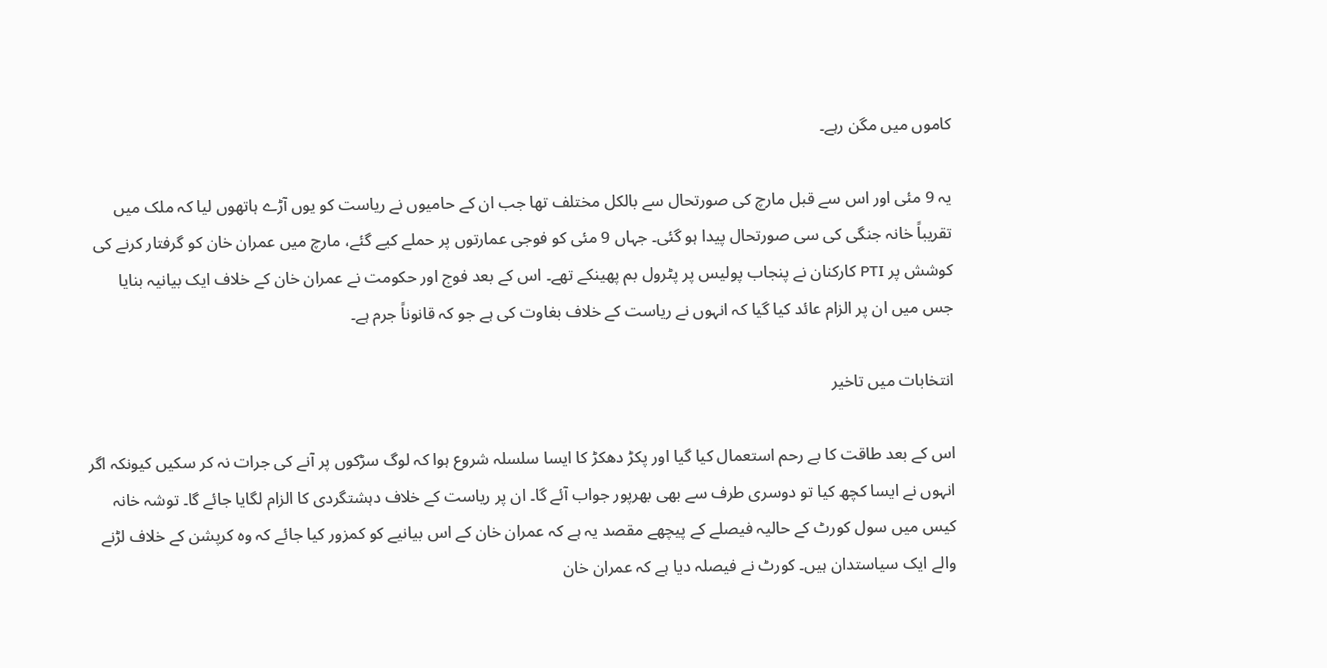کاموں میں مگن رہے۔

یہ 9 مئی اور اس سے قبل مارچ کی صورتحال سے بالکل مختلف تھا جب ان کے حامیوں نے ریاست کو یوں آڑے ہاتھوں لیا کہ ملک میں تقریباً خانہ جنگی کی سی صورتحال پیدا ہو گئی۔ جہاں 9 مئی کو فوجی عمارتوں پر حملے کیے گئے، مارچ میں عمران خان کو گرفتار کرنے کی کوشش پر PTI کارکنان نے پنجاب پولیس پر پٹرول بم پھینکے تھے۔ اس کے بعد فوج اور حکومت نے عمران خان کے خلاف ایک بیانیہ بنایا جس میں ان پر الزام عائد کیا گیا کہ انہوں نے ریاست کے خلاف بغاوت کی ہے جو کہ قانوناً جرم ہے۔

انتخابات میں تاخیر

اس کے بعد طاقت کا بے رحم استعمال کیا گیا اور پکڑ دھکڑ کا ایسا سلسلہ شروع ہوا کہ لوگ سڑکوں پر آنے کی جرات نہ کر سکیں کیونکہ اگر انہوں نے ایسا کچھ کیا تو دوسری طرف سے بھی بھرپور جواب آئے گا۔ ان پر ریاست کے خلاف دہشتگردی کا الزام لگایا جائے گا۔ توشہ خانہ کیس میں سول کورٹ کے حالیہ فیصلے کے پیچھے مقصد یہ ہے کہ عمران خان کے اس بیانیے کو کمزور کیا جائے کہ وہ کرپشن کے خلاف لڑنے والے ایک سیاستدان ہیں۔ کورٹ نے فیصلہ دیا ہے کہ عمران خان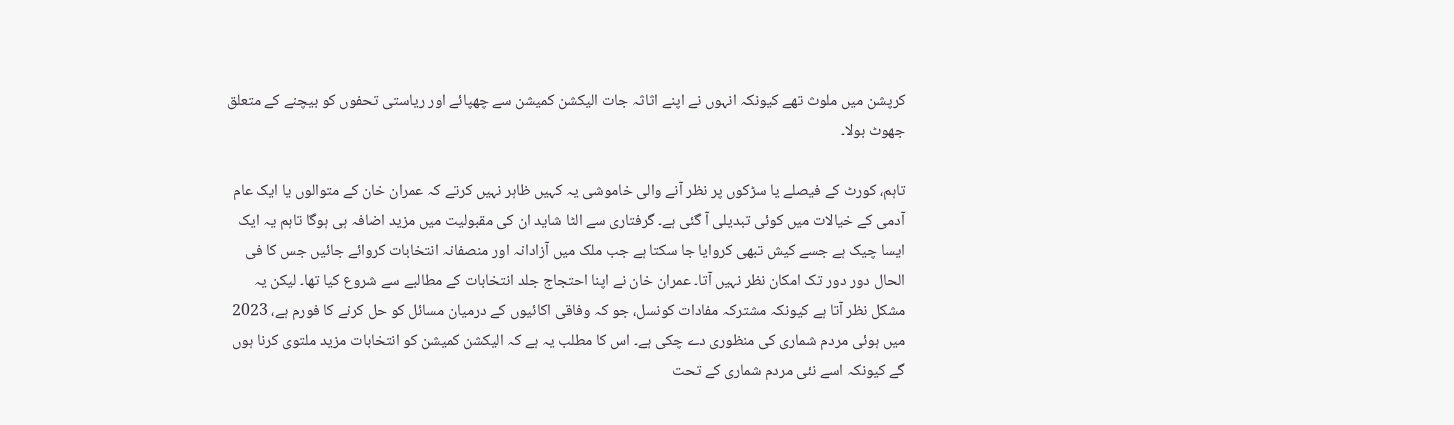کرپشن میں ملوث تھے کیونکہ انہوں نے اپنے اثاثہ جات الیکشن کمیشن سے چھپائے اور ریاستی تحفوں کو بیچنے کے متعلق جھوٹ بولا۔

تاہم، کورٹ کے فیصلے یا سڑکوں پر نظر آنے والی خاموشی یہ کہیں ظاہر نہیں کرتے کہ عمران خان کے متوالوں یا ایک عام آدمی کے خیالات میں کوئی تبدیلی آ گئی ہے۔ گرفتاری سے الٹا شاید ان کی مقبولیت میں مزید اضافہ ہی ہوگا تاہم یہ ایک ایسا چیک ہے جسے کیش تبھی کروایا جا سکتا ہے جب ملک میں آزادانہ اور منصفانہ انتخابات کروائے جائیں جس کا فی الحال دور دور تک امکان نظر نہیں آتا۔ عمران خان نے اپنا احتجاج جلد انتخابات کے مطالبے سے شروع کیا تھا۔ لیکن یہ مشکل نظر آتا ہے کیونکہ مشترکہ مفادات کونسل، جو کہ وفاقی اکائیوں کے درمیان مسائل کو حل کرنے کا فورم ہے، 2023 میں ہوئی مردم شماری کی منظوری دے چکی ہے۔ اس کا مطلب یہ ہے کہ الیکشن کمیشن کو انتخابات مزید ملتوی کرنا ہوں گے کیونکہ اسے نئی مردم شماری کے تحت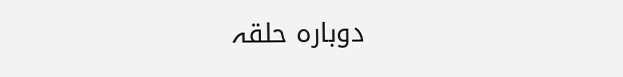دوبارہ حلقہ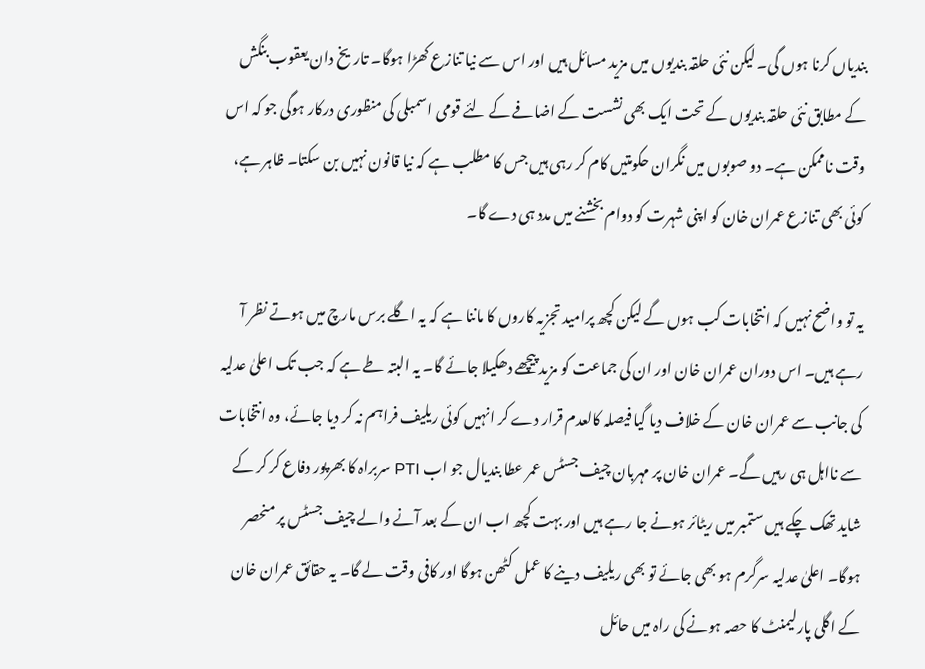بندیاں کرنا ہوں گی۔ لیکن نئی حلقہ بندیوں میں مزید مسائل ہیں اور اس سے نیا تنازع کھڑا ہوگا۔ تاریخ دان یعقوب بنگش کے مطابق نئی حلقہ بندیوں کے تحت ایک بھی نشست کے اضافے کے لئے قومی اسمبلی کی منظوری درکار ہوگی جو کہ اس وقت ناممکن ہے۔ دو صوبوں میں نگران حکومتیں کام کر رہی ہیں جس کا مطلب ہے کہ نیا قانون نہیں بن سکتا۔ ظاہر ہے، کوئی بھی تنازع عمران خان کو اپنی شہرت کو دوام بخشنے میں مدد ہی دے گا۔

یہ تو واضح نہیں کہ انتخابات کب ہوں گے لیکن کچھ پرامید تجزیہ کاروں کا ماننا ہے کہ یہ اگلے برس مارچ میں ہوتے نظر آ رہے ہیں۔ اس دوران عمران خان اور ان کی جماعت کو مزید پیچھے دھکیلا جائے گا۔ یہ البتہ طے ہے کہ جب تک اعلیٰ عدلیہ کی جانب سے عمران خان کے خلاف دیا گیا فیصلہ کالعدم قرار دے کر انہیں کوئی ریلیف فراہم نہ کر دیا جائے، وہ انتخابات سے نااہل ہی رہیں گے۔ عمران خان پر مہربان چیف جسٹس عمر عطا بندیال جو اب PTI سربراہ کا بھرپور دفاع کر کر کے شاید تھک چکے ہیں ستمبر میں ریٹائر ہونے جا رہے ہیں اور بہت کچھ اب ان کے بعد آنے والے چیف جسٹس پر منحصر ہوگا۔ اعلیٰ عدلیہ سرگرم ہو بھی جائے تو بھی ریلیف دینے کا عمل کٹھن ہوگا اور کافی وقت لے گا۔ یہ حقائق عمران خان کے اگلی پارلیمنٹ کا حصہ ہونے کی راہ میں حائل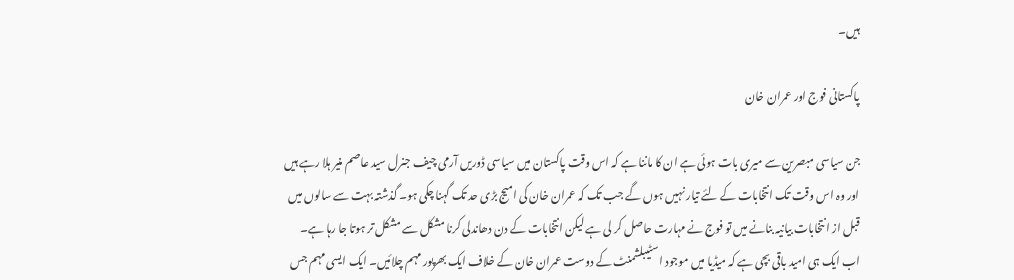ہیں۔

پاکستانی فوج اور عمران خان

جن سیاسی مبصرین سے میری بات ہوئی ہے ان کا ماننا ہے کہ اس وقت پاکستان میں سیاسی ڈوریں آرمی چیف جنرل سید عاصم منیر ہلا رہے ہیں اور وہ اس وقت تک انتخابات کے لئے تیار نہیں ہوں گے جب تک کہ عمران خان کی امیج بڑی حد تک گہنا چکی ہو۔ گذشتہ بہت سے سالوں میں قبل از انتخابات بیانیہ بنانے میں تو فوج نے مہارت حاصل کر لی ہے لیکن انتخابات کے دن دھاندلی کرنا مشکل سے مشکل تر ہوتا جا رہا ہے۔ اب ایک ہی امید باقی بچی ہے کہ میڈیا میں موجود اسٹیبلشمنٹ کے دوست عمران خان کے خلاف ایک بھرپور مہم چلائیں۔ ایک ایسی مہم جس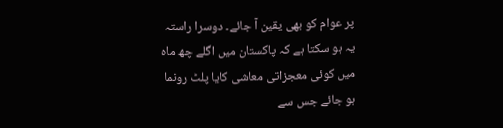پر عوام کو بھی یقین آ جائے۔ دوسرا راستہ یہ ہو سکتا ہے کہ پاکستان میں اگلے چھ ماہ میں کوئی معجزاتی معاشی کایا پلٹ رونما ہو جائے جس سے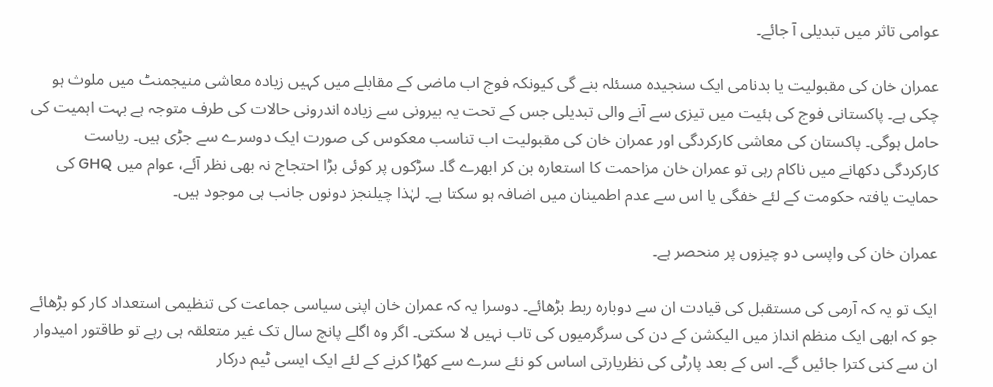عوامی تاثر میں تبدیلی آ جائے۔

عمران خان کی مقبولیت یا بدنامی ایک سنجیدہ مسئلہ بنے گی کیونکہ فوج اب ماضی کے مقابلے میں کہیں زیادہ معاشی منیجمنٹ میں ملوث ہو چکی ہے۔ پاکستانی فوج کی ہئیت میں تیزی سے آنے والی تبدیلی جس کے تحت یہ بیرونی سے زیادہ اندرونی حالات کی طرف متوجہ ہے بہت اہمیت کی حامل ہوگی۔ پاکستان کی معاشی کارکردگی اور عمران خان کی مقبولیت اب تناسب معکوس کی صورت ایک دوسرے سے جڑی ہیں۔ ریاست کارکردگی دکھانے میں ناکام رہی تو عمران خان مزاحمت کا استعارہ بن کر ابھرے گا۔ سڑکوں پر کوئی بڑا احتجاج نہ بھی نظر آئے، عوام میں GHQ کی حمایت یافتہ حکومت کے لئے خفگی یا اس سے عدم اطمینان میں اضافہ ہو سکتا ہے۔ لہٰذا چیلنجز دونوں جانب ہی موجود ہیں۔

عمران خان کی واپسی دو چیزوں پر منحصر ہے۔

ایک تو یہ کہ آرمی کی مستقبل کی قیادت ان سے دوبارہ ربط بڑھائے۔ دوسرا یہ کہ عمران خان اپنی سیاسی جماعت کی تنظیمی استعداد کار کو بڑھائے جو کہ ابھی ایک منظم انداز میں الیکشن کے دن کی سرگرمیوں کی تاب نہیں لا سکتی۔ اگر وہ اگلے پانچ سال تک غیر متعلقہ ہی رہے تو طاقتور امیدوار ان سے کنی کترا جائیں گے۔ اس کے بعد پارٹی کی نظریارتی اساس کو نئے سرے سے کھڑا کرنے کے لئے ایک ایسی ٹیم درکار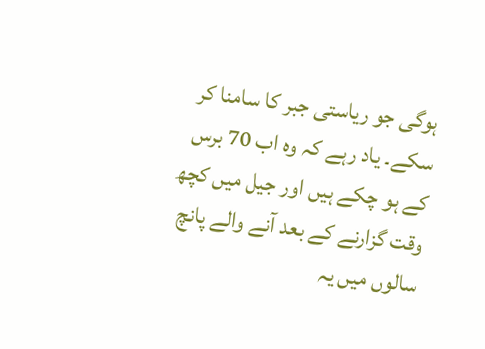ہوگی جو ریاستی جبر کا سامنا کر سکے۔ یاد رہے کہ وہ اب 70 برس کے ہو چکے ہیں اور جیل میں کچھ وقت گزارنے کے بعد آنے والے پانچ سالوں میں یہ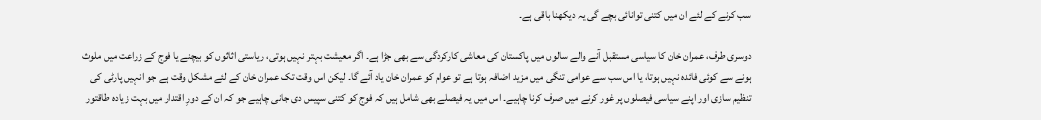سب کرنے کے لئے ان میں کتنی توانائی بچے گی یہ دیکھنا باقی ہے۔

دوسری طرف، عمران خان کا سیاسی مستقبل آنے والے سالوں میں پاکستان کی معاشی کارکردگی سے بھی جڑا ہے۔ اگر معیشت بہتر نہیں ہوتی، ریاستی اثاثوں کو بیچنے یا فوج کے زراعت میں ملوث ہونے سے کوئی فائدہ نہیں ہوتا، یا اس سب سے عوامی تنگی میں مزید اضافہ ہوتا ہے تو عوام کو عمران خان یاد آئے گا۔ لیکن اس وقت تک عمران خان کے لئے مشکل وقت ہے جو انہیں پارٹی کی تنظیم سازی اور اپنے سیاسی فیصلوں پر غور کرنے میں صرف کرنا چاہیے۔ اس میں یہ فیصلے بھی شامل ہیں کہ فوج کو کتنی سپیس دی جانی چاہیے جو کہ ان کے دورِ اقتدار میں بہت زیادہ طاقتور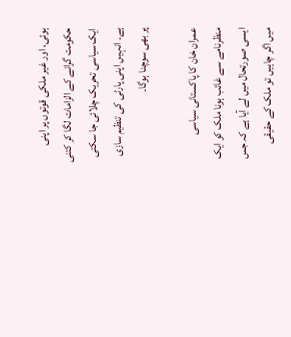ہوئی، اور غیر ملکی قوتوں پر اپنی حکومت گرانے کے الزامات لگا کر کتنی ایک سیاسی تحریک چلائی جا سکتی ہے۔ انہیں اپنی پارٹی کی تنظیم سازی پر بھی سوچنا ہوگا۔

عمران خان کا پاکستانی سیاسی منظرنامے سے غائب ہونا ملک کو ایک ایسی صورتحال میں لے آیا ہے کہ جس میں اگر چاہیں تو ملک کے حقیقی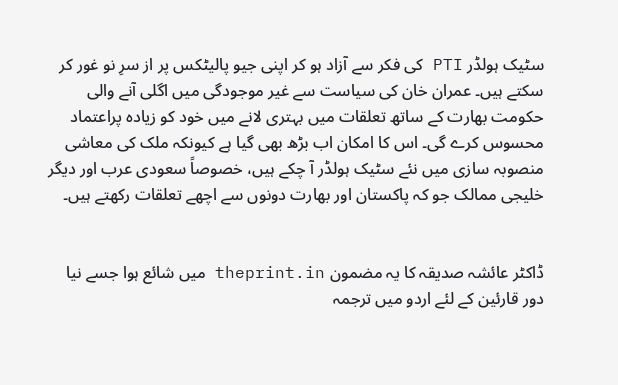سٹیک ہولڈر PTI کی فکر سے آزاد ہو کر اپنی جیو پالیٹکس پر از سرِ نو غور کر سکتے ہیں۔ عمران خان کی سیاست سے غیر موجودگی میں اگلی آنے والی حکومت بھارت کے ساتھ تعلقات میں بہتری لانے میں خود کو زیادہ پراعتماد محسوس کرے گی۔ اس کا امکان اب بڑھ بھی گیا ہے کیونکہ ملک کی معاشی منصوبہ سازی میں نئے سٹیک ہولڈر آ چکے ہیں، خصوصاً سعودی عرب اور دیگر خلیجی ممالک جو کہ پاکستان اور بھارت دونوں سے اچھے تعلقات رکھتے ہیں۔


ڈاکٹر عائشہ صدیقہ کا یہ مضمون theprint.in میں شائع ہوا جسے نیا دور قارئین کے لئے اردو میں ترجمہ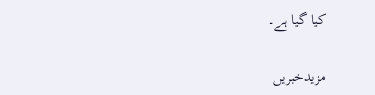کیا گیا ہے۔

مزیدخبریں